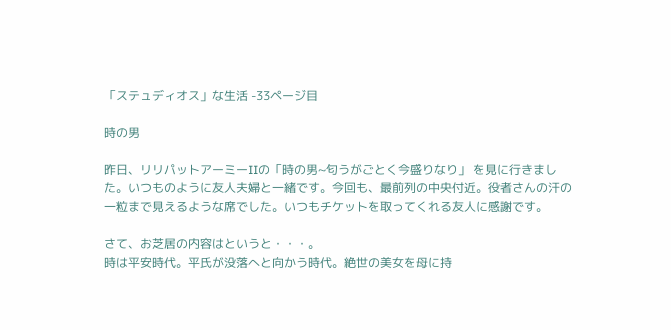「ステュディオス」な生活 -33ページ目

時の男

昨日、リリパットアーミーIIの「時の男~匂うがごとく今盛りなり」 を見に行きました。いつものように友人夫婦と一緒です。今回も、最前列の中央付近。役者さんの汗の一粒まで見えるような席でした。いつもチケットを取ってくれる友人に感謝です。

さて、お芝居の内容はというと・・・。
時は平安時代。平氏が没落へと向かう時代。絶世の美女を母に持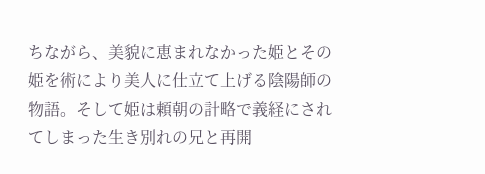ちながら、美貌に恵まれなかった姫とその姫を術により美人に仕立て上げる陰陽師の物語。そして姫は頼朝の計略で義経にされてしまった生き別れの兄と再開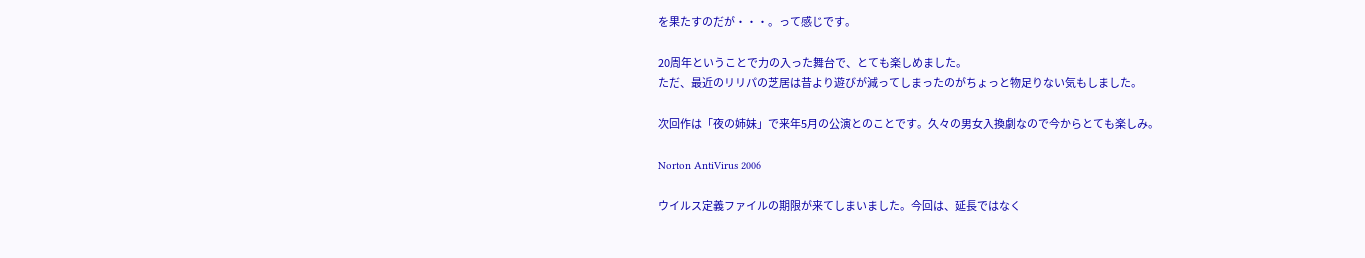を果たすのだが・・・。って感じです。

20周年ということで力の入った舞台で、とても楽しめました。
ただ、最近のリリパの芝居は昔より遊びが減ってしまったのがちょっと物足りない気もしました。

次回作は「夜の姉妹」で来年5月の公演とのことです。久々の男女入換劇なので今からとても楽しみ。

Norton AntiVirus 2006

ウイルス定義ファイルの期限が来てしまいました。今回は、延長ではなく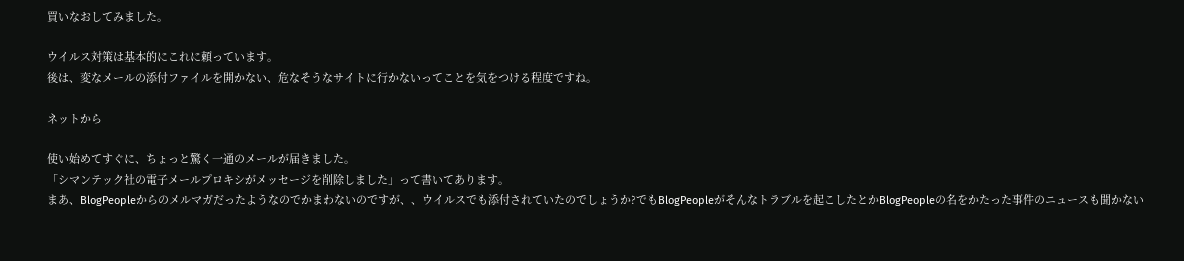買いなおしてみました。

ウイルス対策は基本的にこれに頼っています。
後は、変なメールの添付ファイルを開かない、危なそうなサイトに行かないってことを気をつける程度ですね。

ネットから

使い始めてすぐに、ちょっと驚く一通のメールが届きました。
「シマンテック社の電子メールプロキシがメッセージを削除しました」って書いてあります。
まあ、BlogPeopleからのメルマガだったようなのでかまわないのですが、、ウイルスでも添付されていたのでしょうか?でもBlogPeopleがそんなトラブルを起こしたとかBlogPeopleの名をかたった事件のニュースも聞かない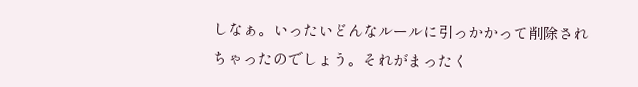しなぁ。いったいどんなルールに引っかかって削除されちゃったのでしょう。それがまったく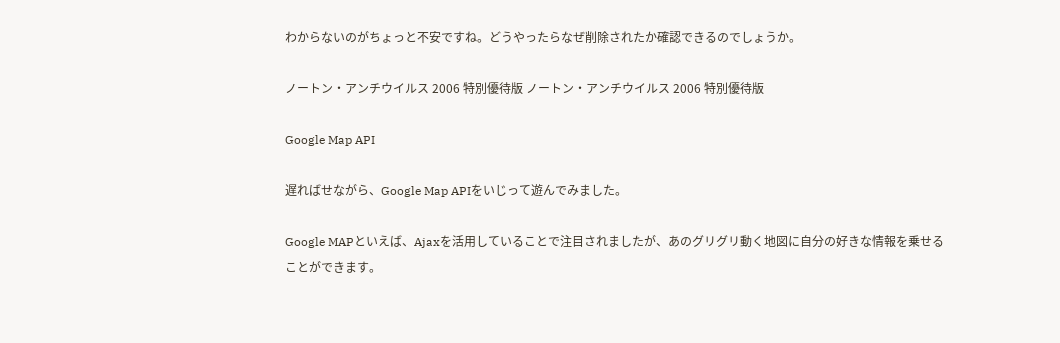わからないのがちょっと不安ですね。どうやったらなぜ削除されたか確認できるのでしょうか。

ノートン・アンチウイルス 2006 特別優待版 ノートン・アンチウイルス 2006 特別優待版

Google Map API

遅ればせながら、Google Map APIをいじって遊んでみました。

Google MAPといえば、Ajaxを活用していることで注目されましたが、あのグリグリ動く地図に自分の好きな情報を乗せることができます。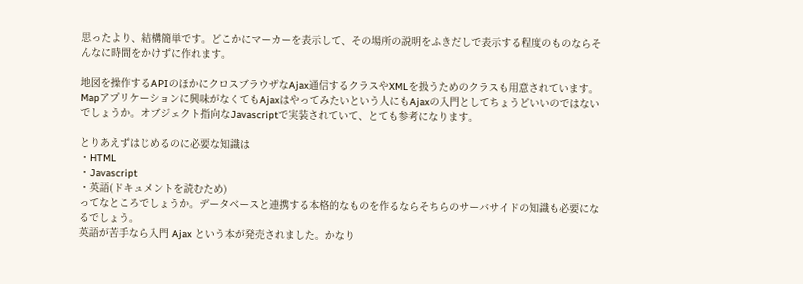思ったより、結構簡単です。どこかにマーカーを表示して、その場所の説明をふきだしで表示する程度のものならそんなに時間をかけずに作れます。

地図を操作するAPIのほかにクロスブラウザなAjax通信するクラスやXMLを扱うためのクラスも用意されています。Mapアプリケーションに興味がなくてもAjaxはやってみたいという人にもAjaxの入門としてちょうどいいのではないでしょうか。オブジェクト指向なJavascriptで実装されていて、とても参考になります。

とりあえずはじめるのに必要な知識は
・HTML
・Javascript
・英語(ドキュメントを読むため)
ってなところでしょうか。データベースと連携する本格的なものを作るならそちらのサーバサイドの知識も必要になるでしょう。
英語が苦手なら入門 Ajax という本が発売されました。かなり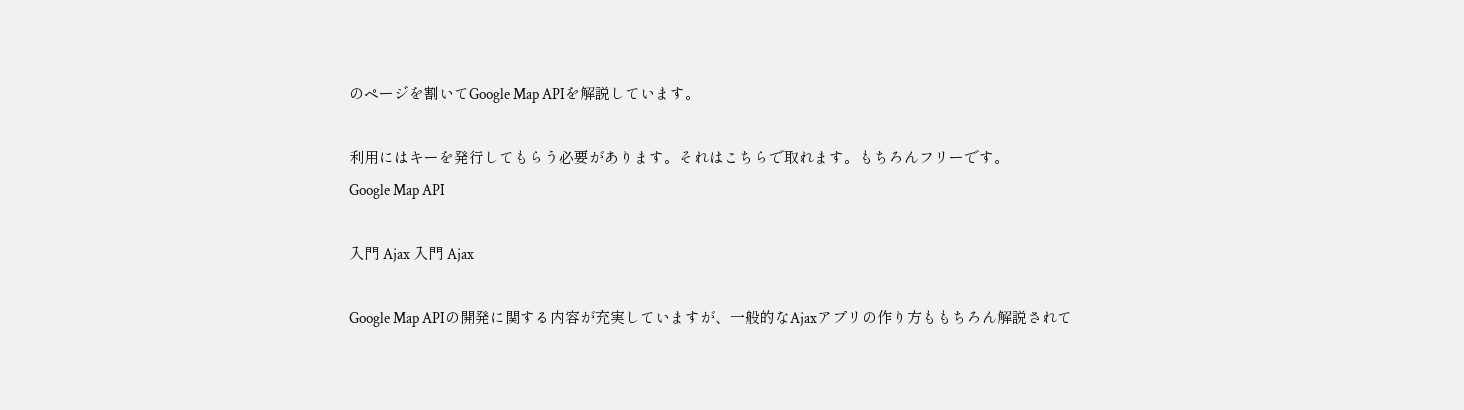のページを割いてGoogle Map APIを解説しています。

利用にはキーを発行してもらう必要があります。それはこちらで取れます。もちろんフリーです。
Google Map API

入門 Ajax 入門 Ajax

Google Map APIの開発に関する内容が充実していますが、一般的なAjaxアプリの作り方ももちろん解説されて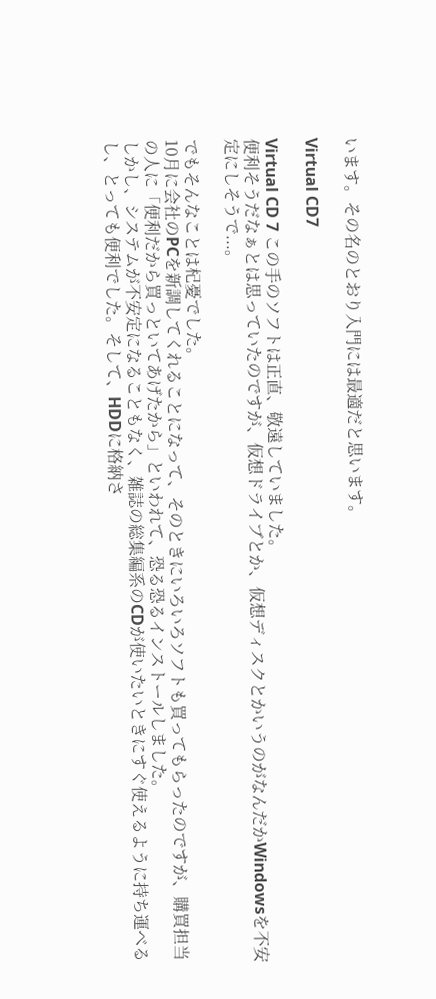います。その名のとおり入門には最適だと思います。

Virtual CD7

Virtual CD 7 この手のソフトは正直、敬遠していました。
便利そうだなぁとは思っていたのですが、仮想ドライブとか、仮想ディスクとかいうのがなんだかWindowsを不安定にしそうで...。

でもそんなことは杞憂でした。
10月に会社のPCを新調してくれることになって、そのときにいろいろソフトも買ってもらったのですが、購買担当の人に「便利だから買っといてあげたから」といわれて、恐る恐るインストールしました。
しかし、システムが不安定になることもなく、雑誌の総集編系のCDが使いたいときにすぐ使えるように持ち運べるし、とっても便利でした。そして、HDDに格納さ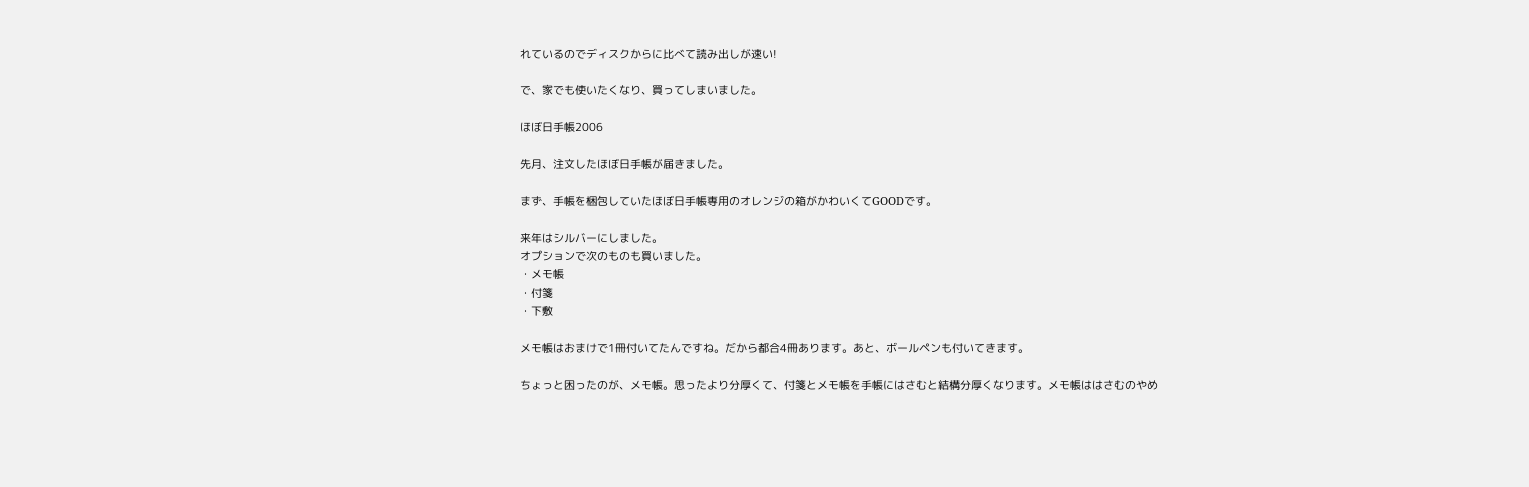れているのでディスクからに比べて読み出しが速い!

で、家でも使いたくなり、買ってしまいました。

ほぼ日手帳2006

先月、注文したほぼ日手帳が届きました。

まず、手帳を梱包していたほぼ日手帳専用のオレンジの箱がかわいくてGOODです。

来年はシルバーにしました。
オプションで次のものも買いました。
・メモ帳
・付箋
・下敷

メモ帳はおまけで1冊付いてたんですね。だから都合4冊あります。あと、ボールペンも付いてきます。

ちょっと困ったのが、メモ帳。思ったより分厚くて、付箋とメモ帳を手帳にはさむと結構分厚くなります。メモ帳ははさむのやめ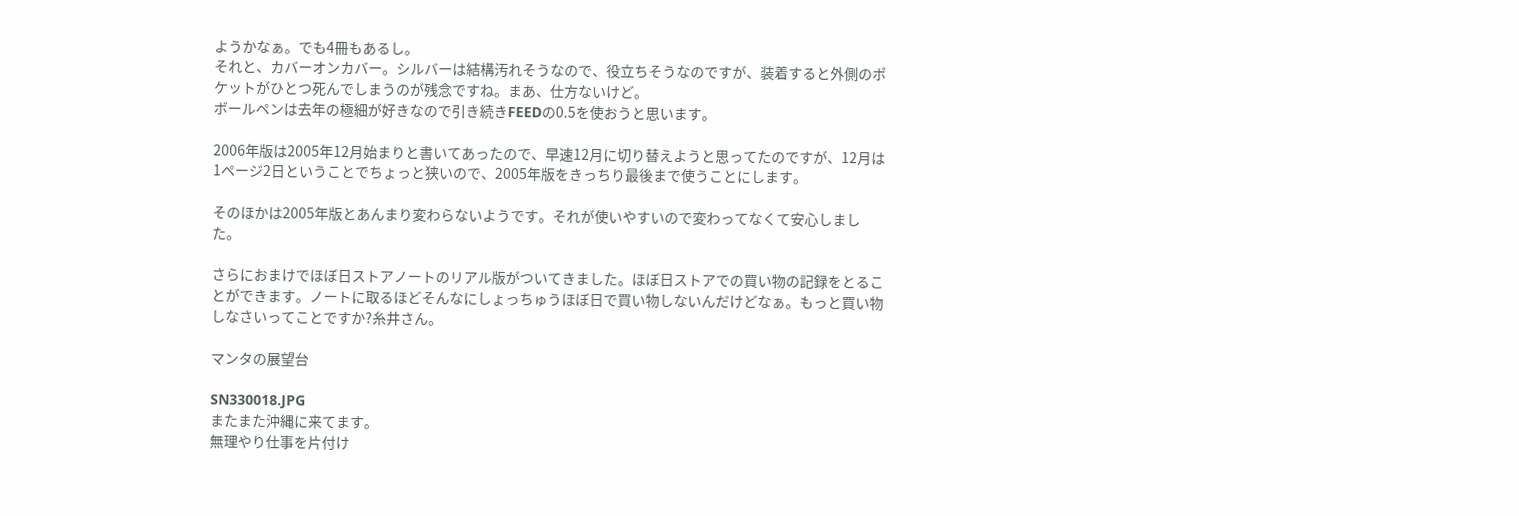ようかなぁ。でも4冊もあるし。
それと、カバーオンカバー。シルバーは結構汚れそうなので、役立ちそうなのですが、装着すると外側のポケットがひとつ死んでしまうのが残念ですね。まあ、仕方ないけど。
ボールペンは去年の極細が好きなので引き続きFEEDの0.5を使おうと思います。

2006年版は2005年12月始まりと書いてあったので、早速12月に切り替えようと思ってたのですが、12月は1ページ2日ということでちょっと狭いので、2005年版をきっちり最後まで使うことにします。

そのほかは2005年版とあんまり変わらないようです。それが使いやすいので変わってなくて安心しました。

さらにおまけでほぼ日ストアノートのリアル版がついてきました。ほぼ日ストアでの買い物の記録をとることができます。ノートに取るほどそんなにしょっちゅうほぼ日で買い物しないんだけどなぁ。もっと買い物しなさいってことですか?糸井さん。

マンタの展望台

SN330018.JPG
またまた沖縄に来てます。
無理やり仕事を片付け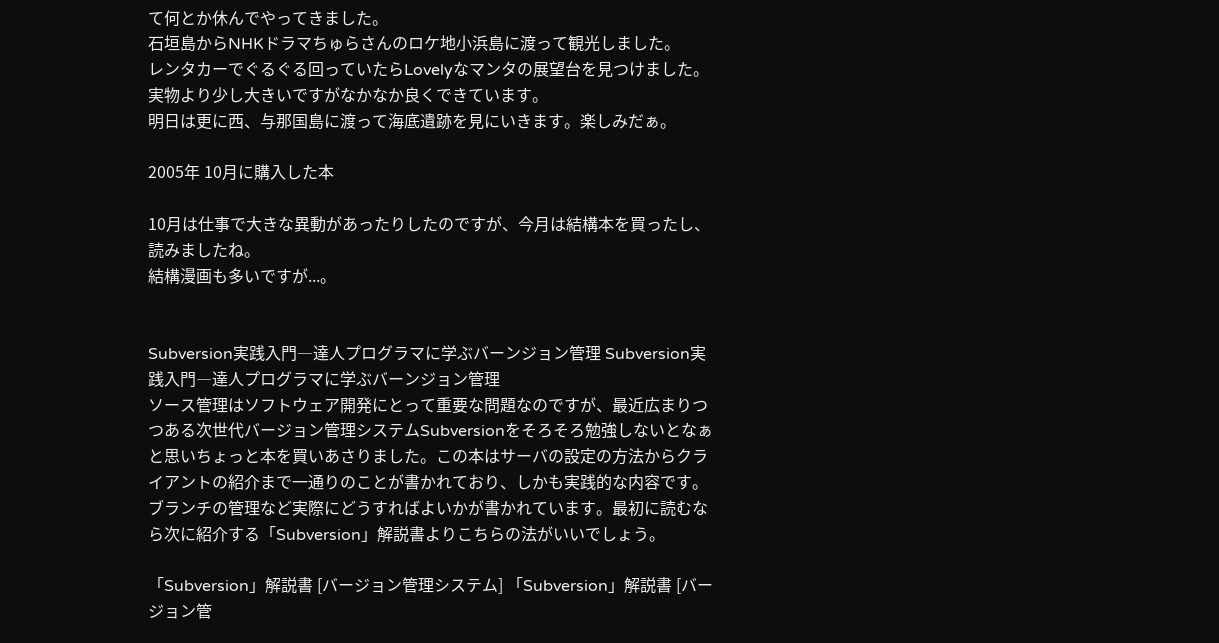て何とか休んでやってきました。
石垣島からNHKドラマちゅらさんのロケ地小浜島に渡って観光しました。
レンタカーでぐるぐる回っていたらLovelyなマンタの展望台を見つけました。実物より少し大きいですがなかなか良くできています。
明日は更に西、与那国島に渡って海底遺跡を見にいきます。楽しみだぁ。

2005年 10月に購入した本

10月は仕事で大きな異動があったりしたのですが、今月は結構本を買ったし、読みましたね。
結構漫画も多いですが...。


Subversion実践入門―達人プログラマに学ぶバーンジョン管理 Subversion実践入門―達人プログラマに学ぶバーンジョン管理
ソース管理はソフトウェア開発にとって重要な問題なのですが、最近広まりつつある次世代バージョン管理システムSubversionをそろそろ勉強しないとなぁと思いちょっと本を買いあさりました。この本はサーバの設定の方法からクライアントの紹介まで一通りのことが書かれており、しかも実践的な内容です。ブランチの管理など実際にどうすればよいかが書かれています。最初に読むなら次に紹介する「Subversion」解説書よりこちらの法がいいでしょう。

「Subversion」解説書 [バージョン管理システム] 「Subversion」解説書 [バージョン管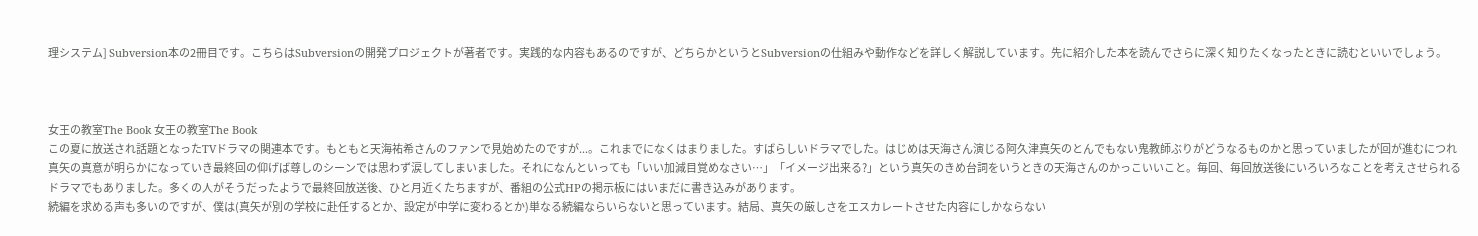理システム] Subversion本の2冊目です。こちらはSubversionの開発プロジェクトが著者です。実践的な内容もあるのですが、どちらかというとSubversionの仕組みや動作などを詳しく解説しています。先に紹介した本を読んでさらに深く知りたくなったときに読むといいでしょう。



女王の教室The Book 女王の教室The Book
この夏に放送され話題となったTVドラマの関連本です。もともと天海祐希さんのファンで見始めたのですが...。これまでになくはまりました。すばらしいドラマでした。はじめは天海さん演じる阿久津真矢のとんでもない鬼教師ぶりがどうなるものかと思っていましたが回が進むにつれ真矢の真意が明らかになっていき最終回の仰げば尊しのシーンでは思わず涙してしまいました。それになんといっても「いい加減目覚めなさい…」「イメージ出来る?」という真矢のきめ台詞をいうときの天海さんのかっこいいこと。毎回、毎回放送後にいろいろなことを考えさせられるドラマでもありました。多くの人がそうだったようで最終回放送後、ひと月近くたちますが、番組の公式HPの掲示板にはいまだに書き込みがあります。
続編を求める声も多いのですが、僕は(真矢が別の学校に赴任するとか、設定が中学に変わるとか)単なる続編ならいらないと思っています。結局、真矢の厳しさをエスカレートさせた内容にしかならない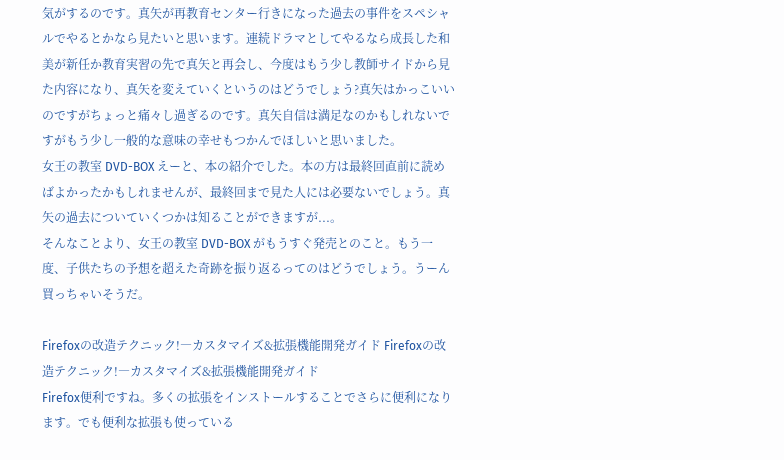気がするのです。真矢が再教育センター行きになった過去の事件をスペシャルでやるとかなら見たいと思います。連続ドラマとしてやるなら成長した和美が新任か教育実習の先で真矢と再会し、今度はもう少し教師サイドから見た内容になり、真矢を変えていくというのはどうでしょう?真矢はかっこいいのですがちょっと痛々し過ぎるのです。真矢自信は満足なのかもしれないですがもう少し一般的な意味の幸せもつかんでほしいと思いました。
女王の教室 DVD-BOX えーと、本の紹介でした。本の方は最終回直前に読めばよかったかもしれませんが、最終回まで見た人には必要ないでしょう。真矢の過去についていくつかは知ることができますが...。
そんなことより、女王の教室 DVD-BOX がもうすぐ発売とのこと。もう一度、子供たちの予想を超えた奇跡を振り返るってのはどうでしょう。うーん買っちゃいそうだ。

Firefoxの改造テクニック!―カスタマイズ&拡張機能開発ガイド Firefoxの改造テクニック!―カスタマイズ&拡張機能開発ガイド
Firefox便利ですね。多くの拡張をインストールすることでさらに便利になります。でも便利な拡張も使っている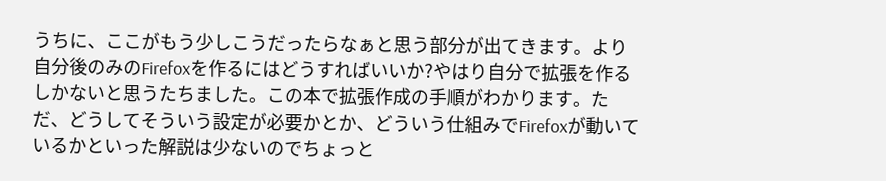うちに、ここがもう少しこうだったらなぁと思う部分が出てきます。より自分後のみのFirefoxを作るにはどうすればいいか?やはり自分で拡張を作るしかないと思うたちました。この本で拡張作成の手順がわかります。ただ、どうしてそういう設定が必要かとか、どういう仕組みでFirefoxが動いているかといった解説は少ないのでちょっと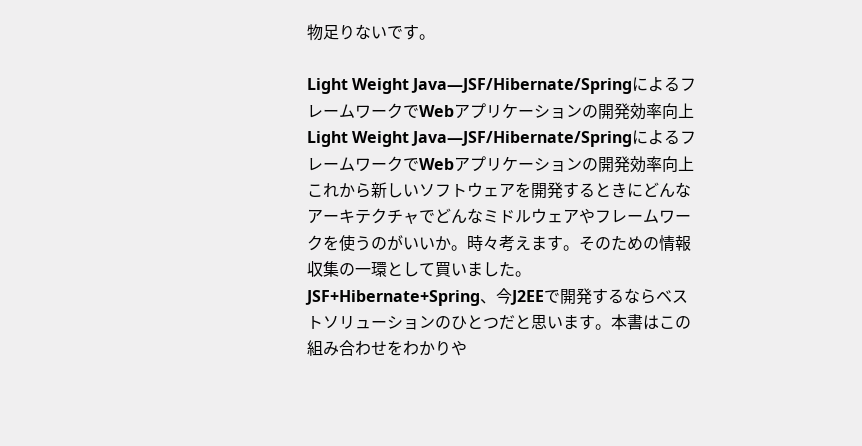物足りないです。

Light Weight Java―JSF/Hibernate/SpringによるフレームワークでWebアプリケーションの開発効率向上 Light Weight Java―JSF/Hibernate/SpringによるフレームワークでWebアプリケーションの開発効率向上
これから新しいソフトウェアを開発するときにどんなアーキテクチャでどんなミドルウェアやフレームワークを使うのがいいか。時々考えます。そのための情報収集の一環として買いました。JSF+Hibernate+Spring、今J2EEで開発するならベストソリューションのひとつだと思います。本書はこの組み合わせをわかりや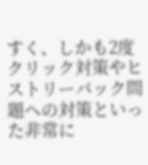すく、しかも2度クリック対策やヒストリーバック問題への対策といった非常に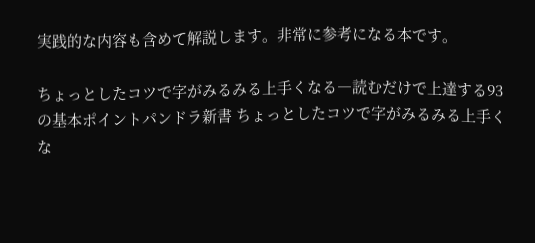実践的な内容も含めて解説します。非常に参考になる本です。

ちょっとしたコツで字がみるみる上手くなる―読むだけで上達する93の基本ポイントパンドラ新書 ちょっとしたコツで字がみるみる上手くな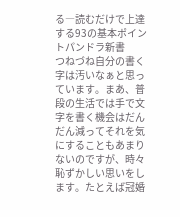る―読むだけで上達する93の基本ポイントパンドラ新書
つねづね自分の書く字は汚いなぁと思っています。まあ、普段の生活では手で文字を書く機会はだんだん減ってそれを気にすることもあまりないのですが、時々恥ずかしい思いをします。たとえば冠婚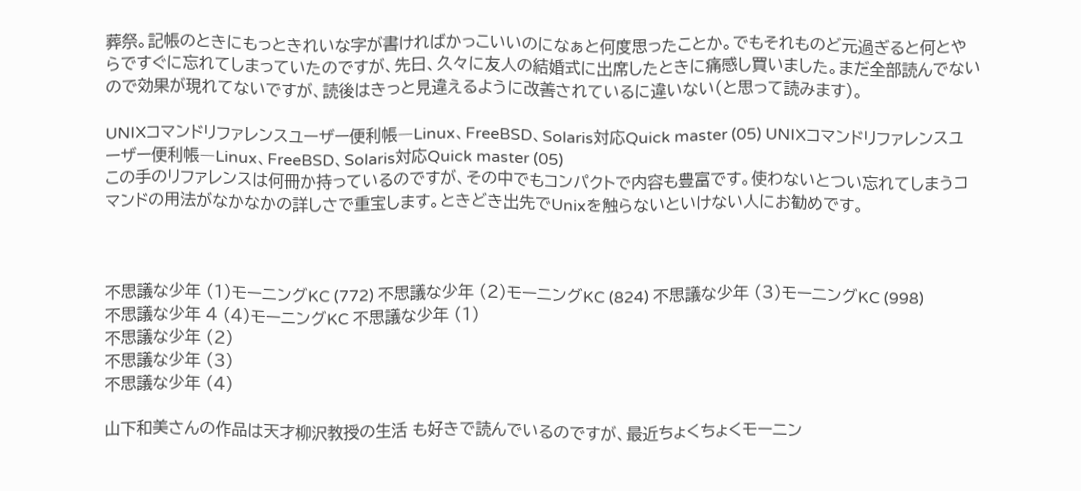葬祭。記帳のときにもっときれいな字が書ければかっこいいのになぁと何度思ったことか。でもそれものど元過ぎると何とやらですぐに忘れてしまっていたのですが、先日、久々に友人の結婚式に出席したときに痛感し買いました。まだ全部読んでないので効果が現れてないですが、読後はきっと見違えるように改善されているに違いない(と思って読みます)。

UNIXコマンドリファレンスユーザー便利帳―Linux、FreeBSD、Solaris対応Quick master (05) UNIXコマンドリファレンスユーザー便利帳―Linux、FreeBSD、Solaris対応Quick master (05)
この手のリファレンスは何冊か持っているのですが、その中でもコンパクトで内容も豊富です。使わないとつい忘れてしまうコマンドの用法がなかなかの詳しさで重宝します。ときどき出先でUnixを触らないといけない人にお勧めです。



不思議な少年 (1)モーニングKC (772) 不思議な少年 (2)モーニングKC (824) 不思議な少年 (3)モーニングKC (998) 不思議な少年 4 (4)モーニングKC 不思議な少年 (1)
不思議な少年 (2)
不思議な少年 (3)
不思議な少年 (4)

山下和美さんの作品は天才柳沢教授の生活 も好きで読んでいるのですが、最近ちょくちょくモーニン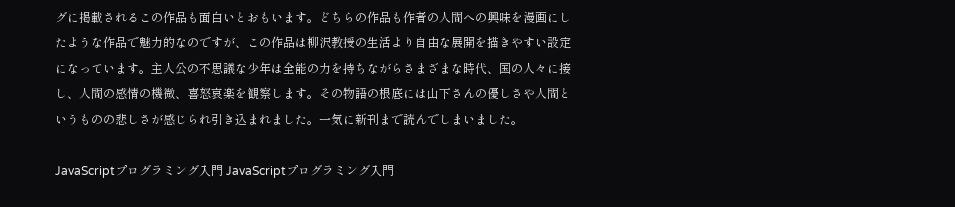グに掲載されるこの作品も面白いとおもいます。どちらの作品も作者の人間への興味を漫画にしたような作品で魅力的なのですが、この作品は柳沢教授の生活より自由な展開を描きやすい設定になっています。主人公の不思議な少年は全能の力を持ちながらさまざまな時代、国の人々に接し、人間の感情の機微、喜怒哀楽を観察します。その物語の根底には山下さんの優しさや人間というものの悲しさが感じられ引き込まれました。一気に新刊まで読んでしまいました。

JavaScriptプログラミング入門 JavaScriptプログラミング入門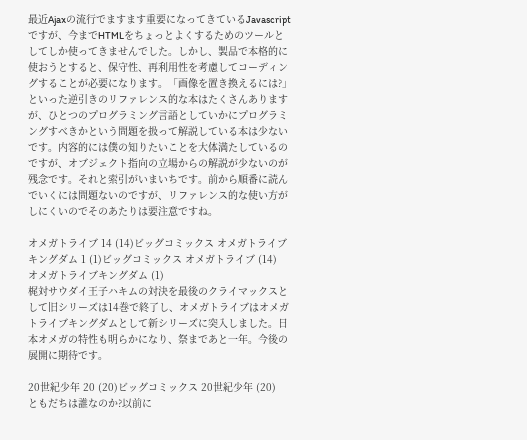最近Ajaxの流行でますます重要になってきているJavascriptですが、今までHTMLをちょっとよくするためのツールとしてしか使ってきませんでした。しかし、製品で本格的に使おうとすると、保守性、再利用性を考慮してコーディングすることが必要になります。「画像を置き換えるには?」といった逆引きのリファレンス的な本はたくさんありますが、ひとつのプログラミング言語としていかにプログラミングすべきかという問題を扱って解説している本は少ないです。内容的には僕の知りたいことを大体満たしているのですが、オブジェクト指向の立場からの解説が少ないのが残念です。それと索引がいまいちです。前から順番に読んでいくには問題ないのですが、リファレンス的な使い方がしにくいのでそのあたりは要注意ですね。

オメガトライブ 14 (14)ビッグコミックス オメガトライブキングダム 1 (1)ビッグコミックス オメガトライブ (14)
オメガトライブキングダム (1)
梶対サウダイ王子ハキムの対決を最後のクライマックスとして旧シリーズは14巻で終了し、オメガトライブはオメガトライブキングダムとして新シリーズに突入しました。日本オメガの特性も明らかになり、祭まであと一年。今後の展開に期待です。

20世紀少年 20 (20)ビッグコミックス 20世紀少年 (20)
ともだちは誰なのか?以前に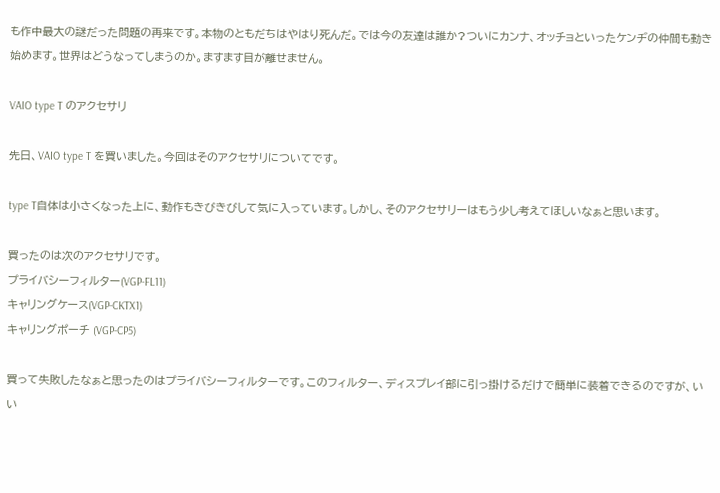も作中最大の謎だった問題の再来です。本物のともだちはやはり死んだ。では今の友達は誰か?ついにカンナ、オッチョといったケンヂの仲間も動き始めます。世界はどうなってしまうのか。ますます目が離せません。

VAIO type T のアクセサリ

先日、VAIO type T を買いました。今回はそのアクセサリについてです。

type T自体は小さくなった上に、動作もきびきびして気に入っています。しかし、そのアクセサリーはもう少し考えてほしいなぁと思います。

買ったのは次のアクセサリです。
プライバシーフィルター(VGP-FL11)
キャリングケース(VGP-CKTX1)
キャリングポーチ (VGP-CP5)

買って失敗したなぁと思ったのはプライバシーフィルターです。このフィルター、ディスプレイ部に引っ掛けるだけで簡単に装着できるのですが、いい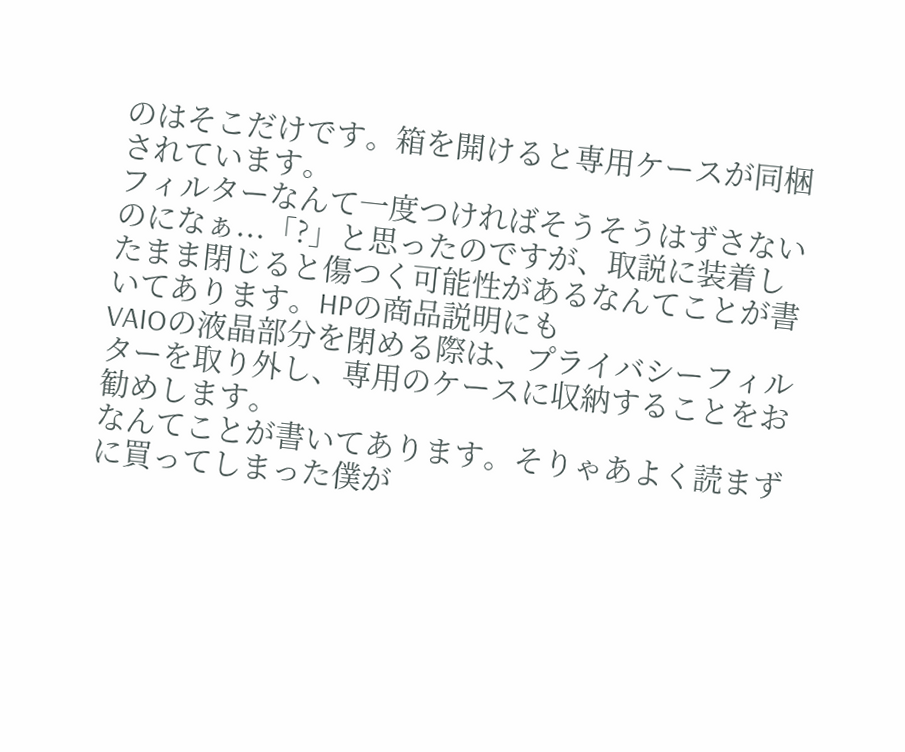のはそこだけです。箱を開けると専用ケースが同梱されています。
フィルターなんて一度つければそうそうはずさないのになぁ...「?」と思ったのですが、取説に装着したまま閉じると傷つく可能性があるなんてことが書いてあります。HPの商品説明にも
VAIOの液晶部分を閉める際は、プライバシーフィルターを取り外し、専用のケースに収納することをお勧めします。
なんてことが書いてあります。そりゃあよく読まずに買ってしまった僕が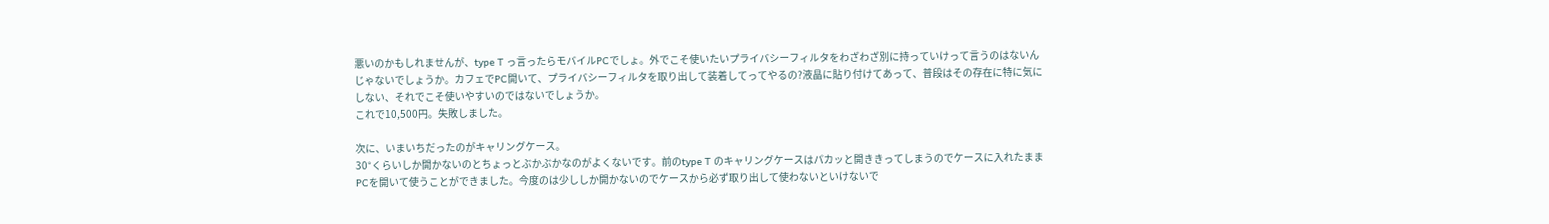悪いのかもしれませんが、type T っ言ったらモバイルPCでしょ。外でこそ使いたいプライバシーフィルタをわざわざ別に持っていけって言うのはないんじゃないでしょうか。カフェでPC開いて、プライバシーフィルタを取り出して装着してってやるの?液晶に貼り付けてあって、普段はその存在に特に気にしない、それでこそ使いやすいのではないでしょうか。
これで10,500円。失敗しました。

次に、いまいちだったのがキャリングケース。
30°くらいしか開かないのとちょっとぶかぶかなのがよくないです。前のtype T のキャリングケースはパカッと開ききってしまうのでケースに入れたままPCを開いて使うことができました。今度のは少ししか開かないのでケースから必ず取り出して使わないといけないで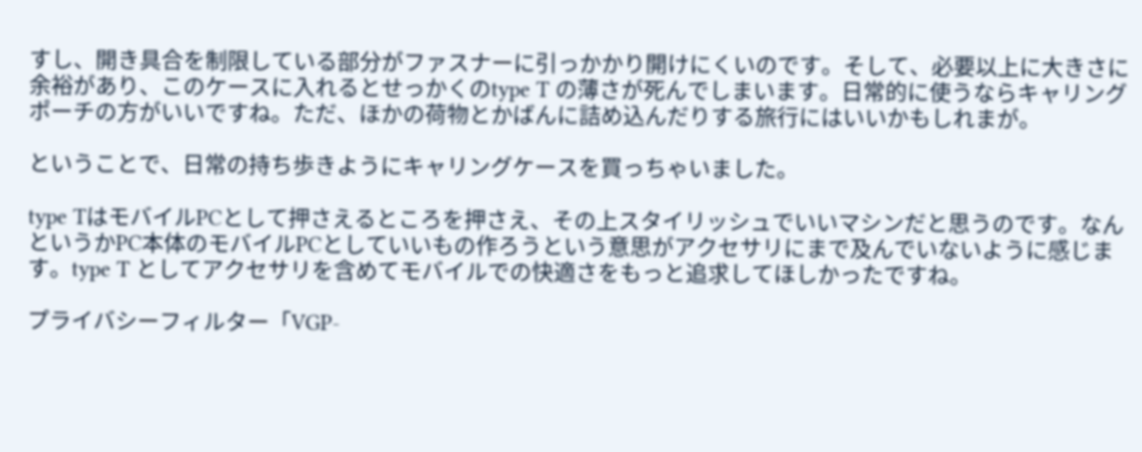すし、開き具合を制限している部分がファスナーに引っかかり開けにくいのです。そして、必要以上に大きさに余裕があり、このケースに入れるとせっかくのtype T の薄さが死んでしまいます。日常的に使うならキャリングポーチの方がいいですね。ただ、ほかの荷物とかばんに詰め込んだりする旅行にはいいかもしれまが。

ということで、日常の持ち歩きようにキャリングケースを買っちゃいました。

type TはモバイルPCとして押さえるところを押さえ、その上スタイリッシュでいいマシンだと思うのです。なんというかPC本体のモバイルPCとしていいもの作ろうという意思がアクセサリにまで及んでいないように感じます。type T としてアクセサリを含めてモバイルでの快適さをもっと追求してほしかったですね。

プライバシーフィルター「VGP-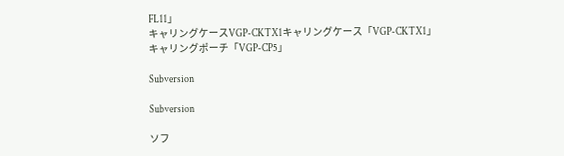FL11」
キャリングケースVGP-CKTX1キャリングケース「VGP-CKTX1」
キャリングポーチ「VGP-CP5」

Subversion

Subversion

ソフ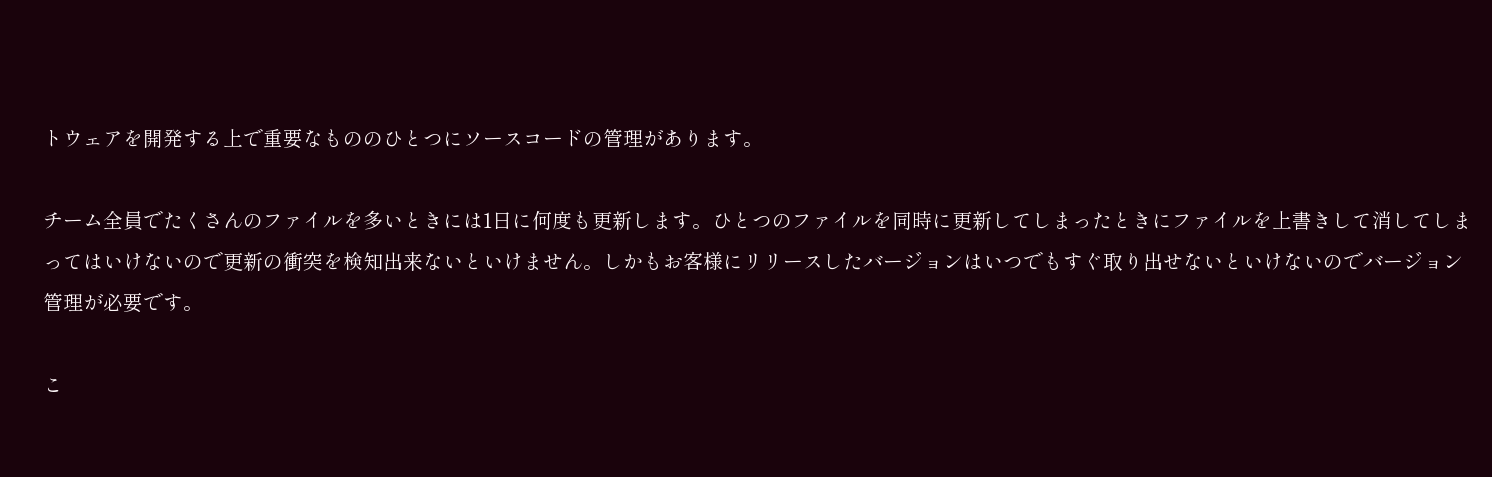トウェアを開発する上で重要なもののひとつにソースコードの管理があります。

チーム全員でたくさんのファイルを多いときには1日に何度も更新します。ひとつのファイルを同時に更新してしまったときにファイルを上書きして消してしまってはいけないので更新の衝突を検知出来ないといけません。しかもお客様にリリースしたバージョンはいつでもすぐ取り出せないといけないのでバージョン管理が必要です。

こ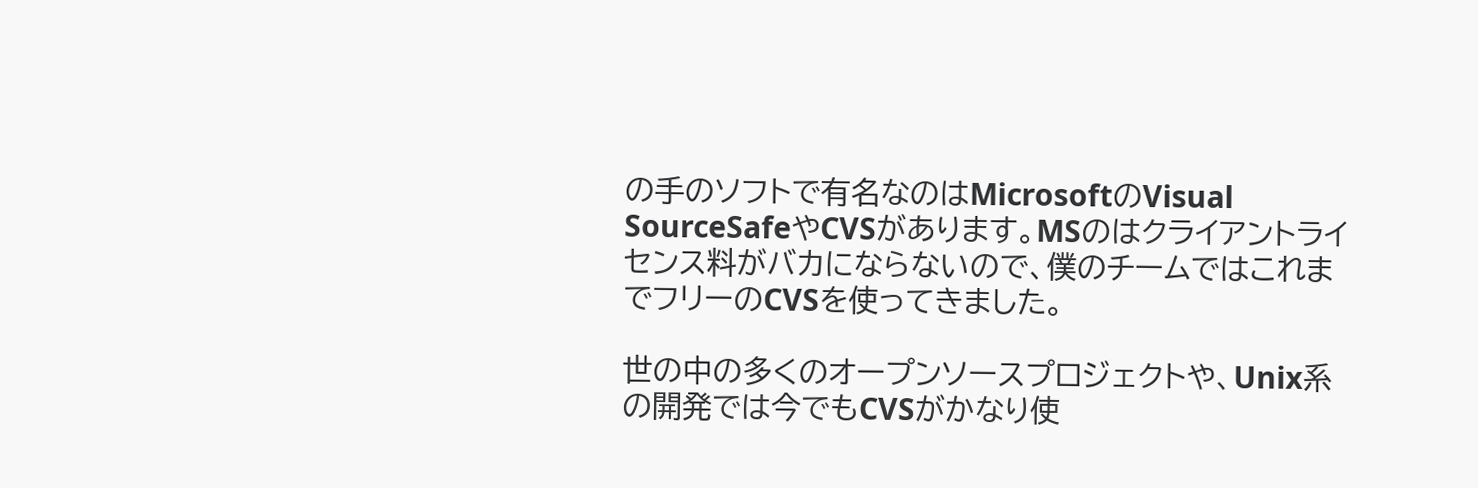の手のソフトで有名なのはMicrosoftのVisual SourceSafeやCVSがあります。MSのはクライアントライセンス料がバカにならないので、僕のチームではこれまでフリーのCVSを使ってきました。

世の中の多くのオープンソースプロジェクトや、Unix系の開発では今でもCVSがかなり使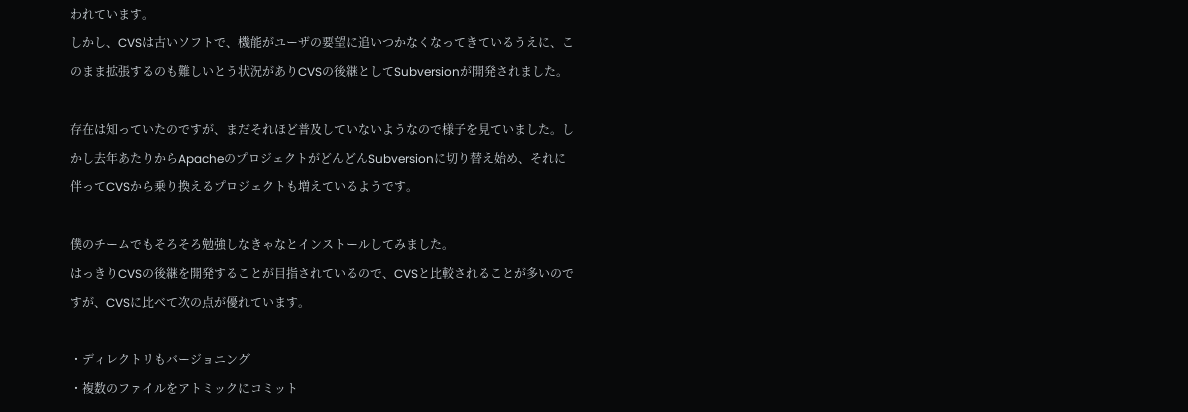われています。
しかし、CVSは古いソフトで、機能がユーザの要望に追いつかなくなってきているうえに、このまま拡張するのも難しいとう状況がありCVSの後継としてSubversionが開発されました。

存在は知っていたのですが、まだそれほど普及していないようなので様子を見ていました。しかし去年あたりからApacheのプロジェクトがどんどんSubversionに切り替え始め、それに伴ってCVSから乗り換えるプロジェクトも増えているようです。

僕のチームでもそろそろ勉強しなきゃなとインストールしてみました。
はっきりCVSの後継を開発することが目指されているので、CVSと比較されることが多いのですが、CVSに比べて次の点が優れています。

・ディレクトリもバージョニング
・複数のファイルをアトミックにコミット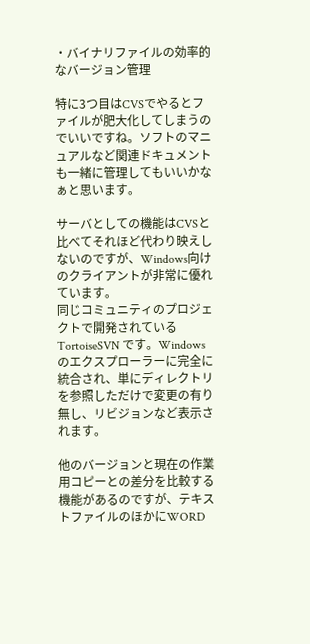・バイナリファイルの効率的なバージョン管理

特に3つ目はCVSでやるとファイルが肥大化してしまうのでいいですね。ソフトのマニュアルなど関連ドキュメントも一緒に管理してもいいかなぁと思います。

サーバとしての機能はCVSと比べてそれほど代わり映えしないのですが、Windows向けのクライアントが非常に優れています。
同じコミュニティのプロジェクトで開発されている TortoiseSVN です。Windowsのエクスプローラーに完全に統合され、単にディレクトリを参照しただけで変更の有り無し、リビジョンなど表示されます。

他のバージョンと現在の作業用コピーとの差分を比較する機能があるのですが、テキストファイルのほかにWORD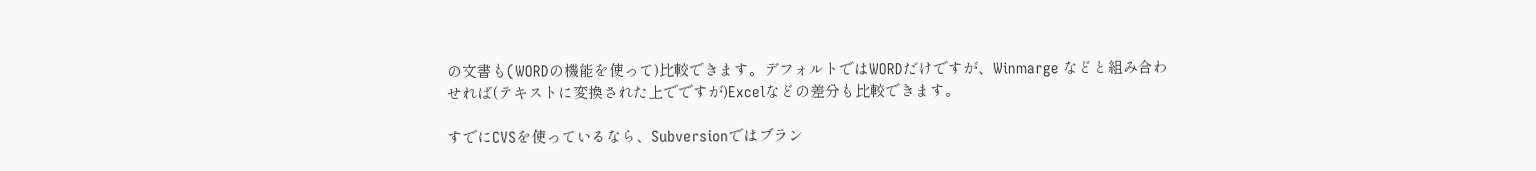の文書も(WORDの機能を使って)比較できます。デフォルトではWORDだけですが、Winmarge などと組み合わせれば(テキストに変換された上でですが)Excelなどの差分も比較できます。

すでにCVSを使っているなら、Subversionではブラン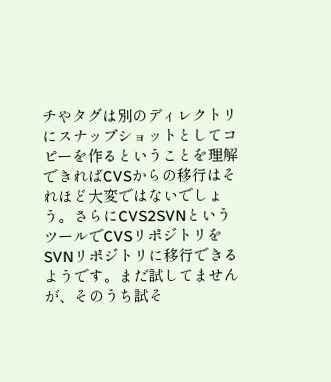チやタグは別のディレクトリにスナップショットとしてコピーを作るということを理解できればCVSからの移行はそれほど大変ではないでしょう。さらにCVS2SVNというツールでCVSリポジトリをSVNリポジトリに移行できるようです。まだ試してませんが、そのうち試そ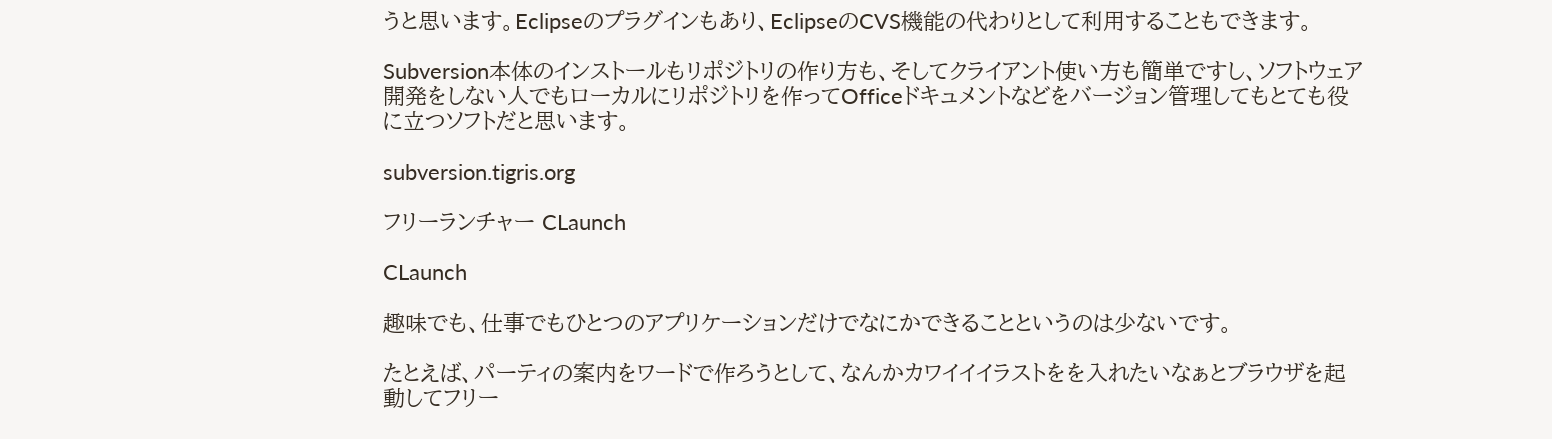うと思います。Eclipseのプラグインもあり、EclipseのCVS機能の代わりとして利用することもできます。

Subversion本体のインストールもリポジトリの作り方も、そしてクライアント使い方も簡単ですし、ソフトウェア開発をしない人でもローカルにリポジトリを作ってOfficeドキュメントなどをバージョン管理してもとても役に立つソフトだと思います。

subversion.tigris.org

フリーランチャー CLaunch

CLaunch

趣味でも、仕事でもひとつのアプリケーションだけでなにかできることというのは少ないです。

たとえば、パーティの案内をワードで作ろうとして、なんかカワイイイラストをを入れたいなぁとブラウザを起動してフリー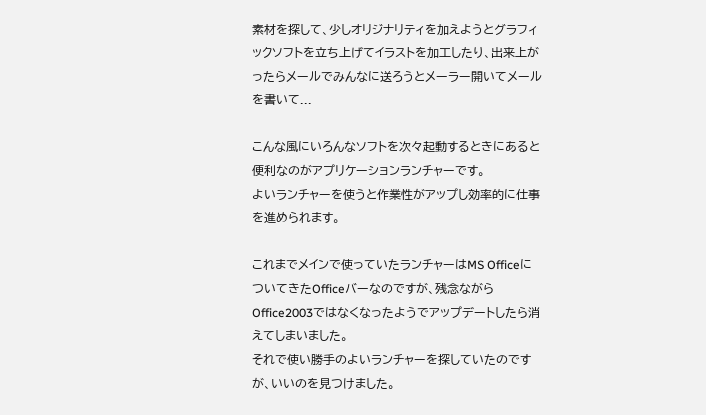素材を探して、少しオリジナリティを加えようとグラフィックソフトを立ち上げてイラストを加工したり、出来上がったらメールでみんなに送ろうとメーラー開いてメールを書いて...

こんな風にいろんなソフトを次々起動するときにあると便利なのがアプリケーションランチャーです。
よいランチャーを使うと作業性がアップし効率的に仕事を進められます。

これまでメインで使っていたランチャーはMS OfficeについてきたOfficeバーなのですが、残念ながらOffice2003ではなくなったようでアップデートしたら消えてしまいました。
それで使い勝手のよいランチャーを探していたのですが、いいのを見つけました。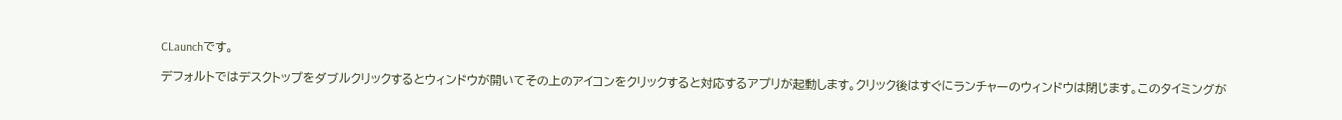CLaunchです。

デフォルトではデスクトップをダブルクリックするとウィンドウが開いてその上のアイコンをクリックすると対応するアプリが起動します。クリック後はすぐにランチャーのウィンドウは閉じます。このタイミングが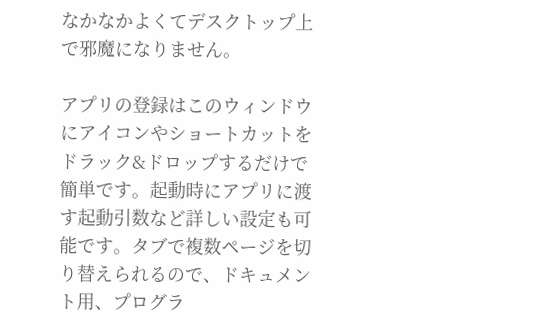なかなかよくてデスクトップ上で邪魔になりません。

アプリの登録はこのウィンドウにアイコンやショートカットをドラック&ドロップするだけで簡単です。起動時にアプリに渡す起動引数など詳しい設定も可能です。タブで複数ページを切り替えられるので、ドキュメント用、プログラ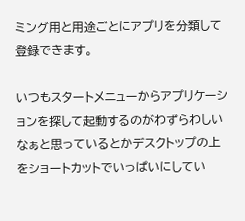ミング用と用途ごとにアプリを分類して登録できます。

いつもスタートメニューからアプリケーションを探して起動するのがわずらわしいなぁと思っているとかデスクトップの上をショートカットでいっぱいにしてい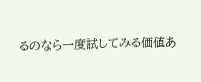るのなら一度試してみる価値あ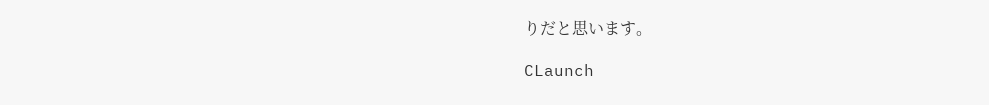りだと思います。

CLaunch